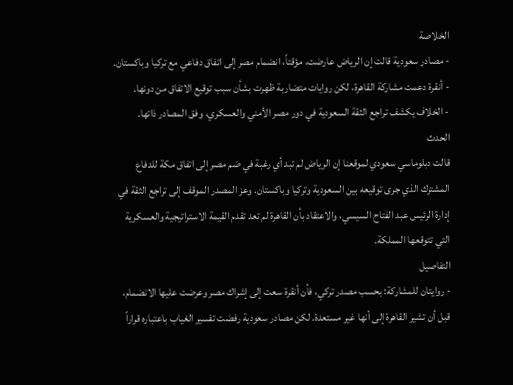الخلاصة
- مصادر سعودية قالت إن الرياض عارضت، مؤقتاً، انضمام مصر إلى اتفاق دفاعي مع تركيا وباكستان.
- أنقرة دعمت مشاركة القاهرة، لكن روايات متضاربة ظهرت بشأن سبب توقيع الاتفاق من دونها.
- الخلاف يكشف تراجع الثقة السعودية في دور مصر الأمني والعسكري، وفق المصادر ذاتها.
الحدث
قالت دبلوماسي سعودي لموقعنا إن الرياض لم تبد أي رغبة في ضم مصر إلى اتفاق مكة للدفاع المشترك الذي جرى توقيعه بين السعودية وتركيا وباكستان. وعز المصدر الموقف إلى تراجع الثقة في إدارة الرئيس عبد الفتاح السيسي، والاعتقاد بأن القاهرة لم تعد تقدم القيمة الاستراتيجية والعسكرية التي تتوقعها المملكة.
التفاصيل
- روايتان للمشاركة: بحسب مصدر تركي، فأن أنقرة سعت إلى إشراك مصر وعرضت عليها الانضمام، قبل أن تشير القاهرة إلى أنها غير مستعدة. لكن مصادر سعودية رفضت تفسير الغياب باعتباره قراراً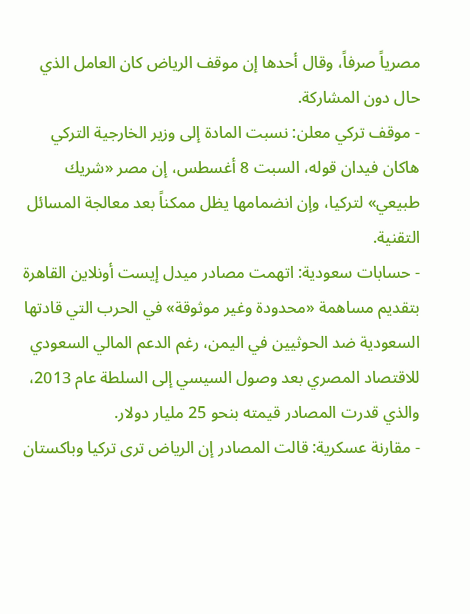مصرياً صرفاً، وقال أحدها إن موقف الرياض كان العامل الذي حال دون المشاركة.
- موقف تركي معلن: نسبت المادة إلى وزير الخارجية التركي هاكان فيدان قوله، السبت 8 أغسطس، إن مصر «شريك طبيعي» لتركيا، وإن انضمامها يظل ممكناً بعد معالجة المسائل التقنية.
- حسابات سعودية: اتهمت مصادر ميدل إيست أونلاين القاهرة بتقديم مساهمة «محدودة وغير موثوقة» في الحرب التي قادتها السعودية ضد الحوثيين في اليمن، رغم الدعم المالي السعودي للاقتصاد المصري بعد وصول السيسي إلى السلطة عام 2013، والذي قدرت المصادر قيمته بنحو 25 مليار دولار.
- مقارنة عسكرية: قالت المصادر إن الرياض ترى تركيا وباكستان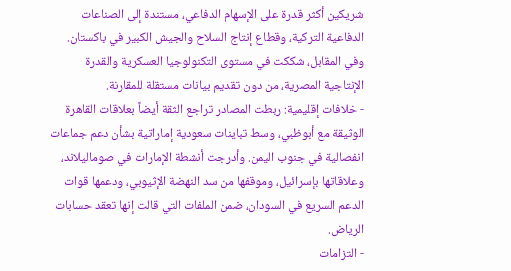شريكين أكثر قدرة على الإسهام الدفاعي، مستندة إلى الصناعات الدفاعية التركية، وقطاع إنتاج السلاح والجيش الكبير في باكستان. وفي المقابل، شككت في مستوى التكنولوجيا العسكرية والقدرة الإنتاجية المصرية، من دون تقديم بيانات مستقلة للمقارنة.
- خلافات إقليمية: ربطت المصادر تراجع الثقة أيضاً بعلاقات القاهرة الوثيقة مع أبوظبي، وسط تباينات سعودية إماراتية بشأن دعم جماعات انفصالية في جنوب اليمن. وأدرجت أنشطة الإمارات في صوماليلاند، وعلاقاتها بإسرائيل، وموقفها من سد النهضة الإثيوبي، ودعمها قوات الدعم السريع في السودان، ضمن الملفات التي قالت إنها تعقد حسابات الرياض.
- التزامات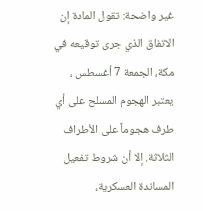غير واضحة: تقول المادة إن الاتفاق الذي جرى توقيعه في مكة، الجمعة 7 أغسطس ، يعتبر الهجوم المسلح على أي طرف هجوماً على الأطراف الثلاثة. إلا أن شروط تفعيل المساندة العسكرية،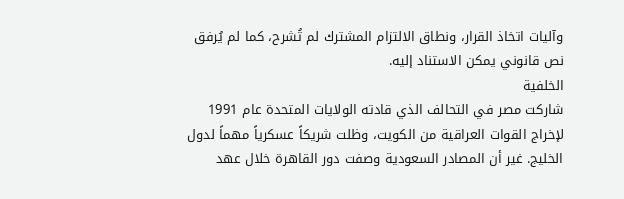وآليات اتخاذ القرار، ونطاق الالتزام المشترك لم تُشرح، كما لم يُرفق نص قانوني يمكن الاستناد إليه.
الخلفية
شاركت مصر في التحالف الذي قادته الولايات المتحدة عام 1991 لإخراج القوات العراقية من الكويت، وظلت شريكاً عسكرياً مهماً لدول الخليج. غير أن المصادر السعودية وصفت دور القاهرة خلال عهد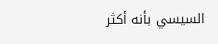السيسي بأنه أكثر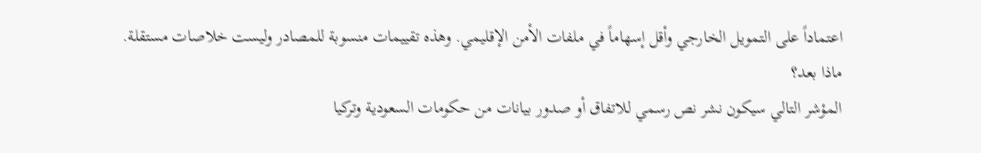اعتماداً على التمويل الخارجي وأقل إسهاماً في ملفات الأمن الإقليمي. وهذه تقييمات منسوبة للمصادر وليست خلاصات مستقلة.
ماذا بعد؟
المؤشر التالي سيكون نشر نص رسمي للاتفاق أو صدور بيانات من حكومات السعودية وتركيا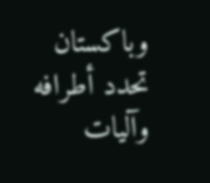وباكستان تحدد أطرافه وآليات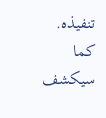تنفيذه. كما سيكشف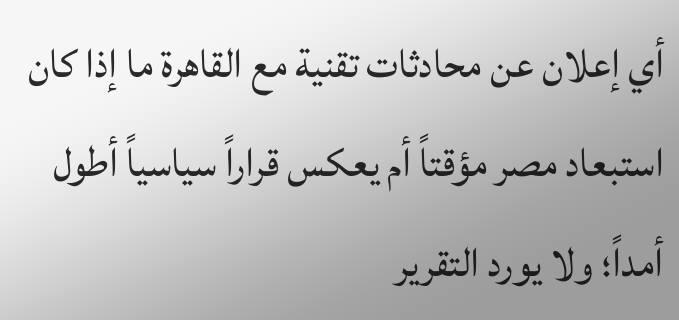أي إعلان عن محادثات تقنية مع القاهرة ما إذا كان استبعاد مصر مؤقتاً أم يعكس قراراً سياسياً أطول أمداً؛ ولا يورد التقرير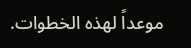موعداً لهذه الخطوات.